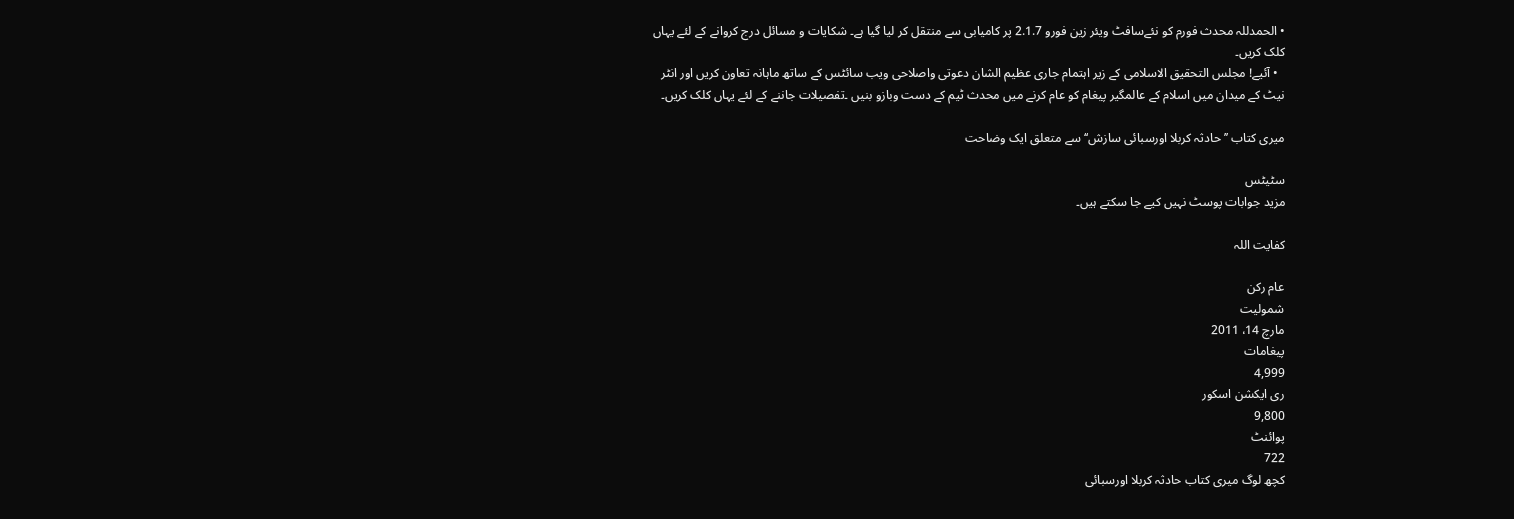• الحمدللہ محدث فورم کو نئےسافٹ ویئر زین فورو 2.1.7 پر کامیابی سے منتقل کر لیا گیا ہے۔ شکایات و مسائل درج کروانے کے لئے یہاں کلک کریں۔
  • آئیے! مجلس التحقیق الاسلامی کے زیر اہتمام جاری عظیم الشان دعوتی واصلاحی ویب سائٹس کے ساتھ ماہانہ تعاون کریں اور انٹر نیٹ کے میدان میں اسلام کے عالمگیر پیغام کو عام کرنے میں محدث ٹیم کے دست وبازو بنیں ۔تفصیلات جاننے کے لئے یہاں کلک کریں۔

میری کتاب ’’ حادثہ کربلا اورسبائی سازش‘‘ سے متعلق ایک وضاحت

سٹیٹس
مزید جوابات پوسٹ نہیں کیے جا سکتے ہیں۔

کفایت اللہ

عام رکن
شمولیت
مارچ 14، 2011
پیغامات
4,999
ری ایکشن اسکور
9,800
پوائنٹ
722
کچھ لوگ میری کتاب حادثہ کربلا اورسبائی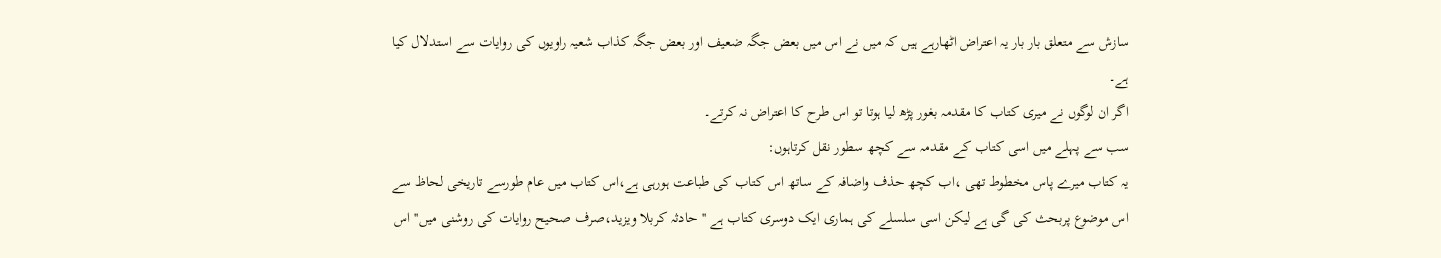سازش سے متعلق بار بار یہ اعتراض اٹھارہے ہیں کہ میں نے اس میں بعض جگہ ضعیف اور بعض جگہ کذاب شعیہ راویوں کی روایات سے استدلال کیا ہے۔
اگر ان لوگوں نے میری کتاب کا مقدمہ بغور پڑھ لیا ہوتا تو اس طرح کا اعتراض نہ کرتے۔
سب سے پہلے میں اسی کتاب کے مقدمہ سے کچھ سطور نقل کرتاہوں:
یہ کتاب میرے پاس مخطوط تھی ،اب کچھ حذف واضافہ کے ساتھ اس کتاب کی طباعت ہورہی ہے،اس کتاب میں عام طورسے تاریخی لحاظ سے اس موضوع پربحث کی گی ہے لیکن اسی سلسلے کی ہماری ایک دوسری کتاب ہے ''حادثہ کربلا ویزید،صرف صحیح روایات کی روشنی میں'' اس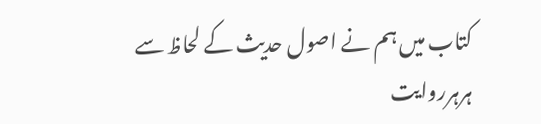کتاب میں ہم نے اصول حدیث کے لحاظ سے ہرہرروایت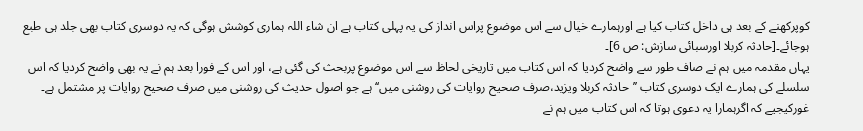کوپرکھنے کے بعد ہی داخل کتاب کیا ہے اورہمارے خیال سے اس موضوع پراس انداز کی یہ پہلی کتاب ہے ان شاء اللہ ہماری کوشش ہوگی کہ یہ دوسری کتاب بھی جلد ہی طبع ہوجائے۔[حادثہ کربلا اورسبائی سازش: ص 6]۔
یہاں مقدمہ میں ہم نے صاف طور سے واضح کردیا کہ اس کتاب میں تاریخی لحاظ سے اس موضوع پربحث کی گئی ہے، اور اس کے فورا بعد ہم نے یہ بھی واضح کردیا کہ اس سلسلے کی ہمارے ایک دوسری کتاب ’’حادثہ کربلا ویزید،صرف صحیح روایات کی روشنی میں‘‘ ہے جو اصول حدیث کی روشنی میں صرف صحیح روایات پر مشتمل ہے۔
غورکیجیے کہ اگرہمارا یہ دعوی ہوتا کہ اس کتاب میں ہم نے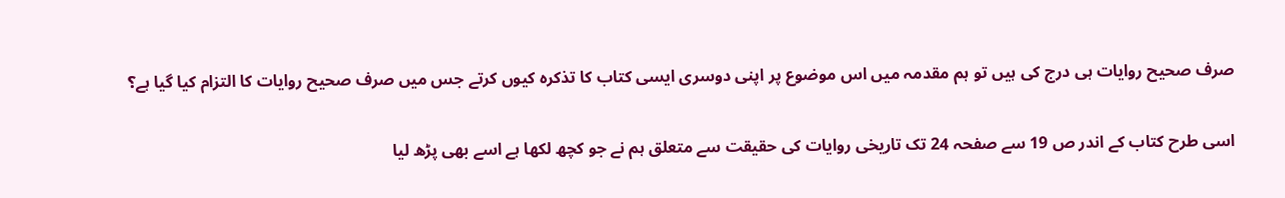صرف صحیح روایات ہی درج کی ہیں تو ہم مقدمہ میں اس موضوع پر اپنی دوسری ایسی کتاب کا تذکرہ کیوں کرتے جس میں صرف صحیح روایات کا التزام کیا گیا ہے؟

اسی طرح کتاب کے اندر ص 19 سے صفحہ 24 تک تاریخی روایات کی حقیقت سے متعلق ہم نے جو کچھ لکھا ہے اسے بھی پڑھ لیا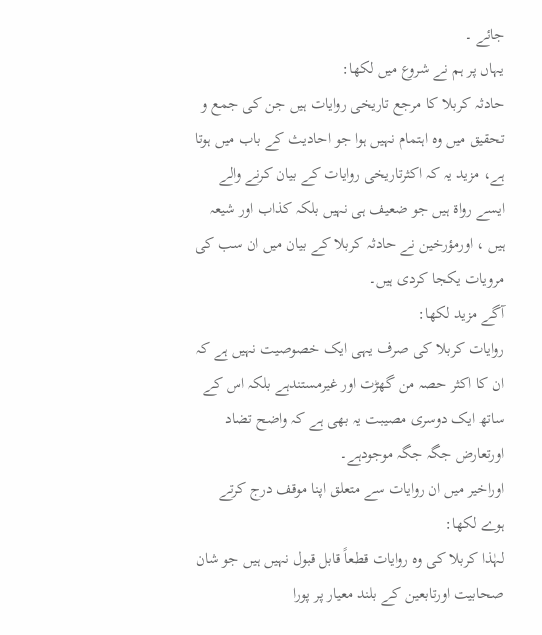جائے ۔
یہاں پر ہم نے شروع میں لکھا:
حادثہ کربلا کا مرجع تاریخی روایات ہیں جن کی جمع و تحقیق میں وہ اہتمام نہیں ہوا جو احادیث کے باب میں ہوتا ہے، مزید یہ کہ اکثرتاریخی روایات کے بیان کرنے والے ایسے رواة ہیں جو ضعیف ہی نہیں بلکہ کذاب اور شیعہ ہیں ، اورمؤرخین نے حادثہ کربلا کے بیان میں ان سب کی مرویات یکجا کردی ہیں۔
آگے مزید لکھا:
روایات کربلا کی صرف یہی ایک خصوصیت نہیں ہے کہ ان کا اکثر حصہ من گھڑت اور غیرمستندہے بلکہ اس کے ساتھ ایک دوسری مصیبت یہ بھی ہے کہ واضح تضاد اورتعارض جگہ جگہ موجودہے۔
اوراخیر میں ان روایات سے متعلق اپنا موقف درج کرتے ہوے لکھا:
لہٰذا کربلا کی وہ روایات قطعاً قابل قبول نہیں ہیں جو شان صحابیت اورتابعین کے بلند معیار پر پورا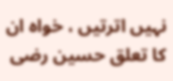نہیں اترتیں ، خواہ ان کا تعلق حسین رضی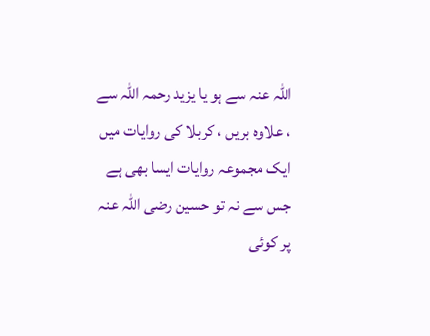اللہ عنہ سے ہو یا یزید رحمہ اللہ سے ، علاوہ بریں ، کربلا کی روایات میں ایک مجموعہ روایات ایسا بھی ہے جس سے نہ تو حسین رضی اللہ عنہ پر کوئی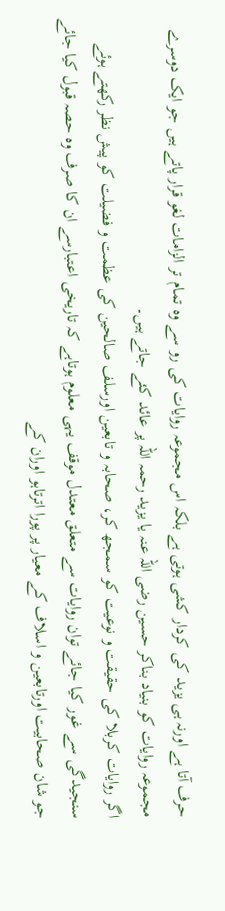حرف آتا ہے اورنہ ہی یزید کی کردار کشی ہوتی ہے بلکہ اس مجموعہ روایات کی رو سے وہ تمام تر الزامات لغو قرار پاتے ہیں جو ایک دوسرے مجموعہ روایات کو بنیاد بناکر حسین رضی اللہ عنہ یا یزید رحمہ اللہ پر عائد کئے جاتے ہیں۔
اگر روایات کربلا کی حقیقت و نوعیت کو سمجھ کر، صحابہ و تابعین اورسلف صالحین کی عظمت و فضیلت کو پیش نظر رکھتے ہوئے سنجیدگی سے غور کیا جائے توان روایات سے متعلق معتدل موقف یہی معلوم ہوتاہے کہ تاریخی اعتبارسے ان کا صرف وہ حصہ قبول کیا جائے جو شان صحابیت اورتابعین و اسلاف کے معیار پر پورا اترتاہو اوران کے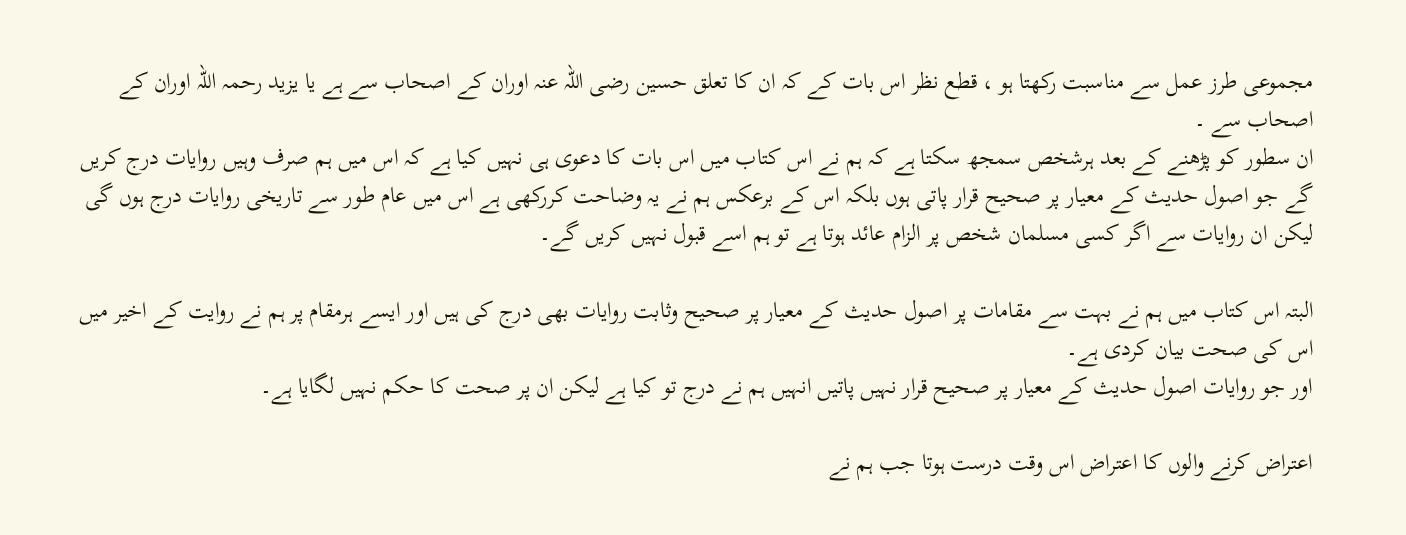مجموعی طرز عمل سے مناسبت رکھتا ہو ، قطع نظر اس بات کے کہ ان کا تعلق حسین رضی اللہ عنہ اوران کے اصحاب سے ہے یا یزید رحمہ اللہ اوران کے اصحاب سے ۔
ان سطور کو پڑھنے کے بعد ہرشخص سمجھ سکتا ہے کہ ہم نے اس کتاب میں اس بات کا دعوی ہی نہیں کیا ہے کہ اس میں ہم صرف وہیں روایات درج کریں گے جو اصول حدیث کے معیار پر صحیح قرار پاتی ہوں بلکہ اس کے برعکس ہم نے یہ وضاحت کررکھی ہے اس میں عام طور سے تاریخی روایات درج ہوں گی لیکن ان روایات سے اگر کسی مسلمان شخص پر الزام عائد ہوتا ہے تو ہم اسے قبول نہیں کریں گے۔

البتہ اس کتاب میں ہم نے بہت سے مقامات پر اصول حدیث کے معیار پر صحیح وثابت روایات بھی درج کی ہیں اور ایسے ہرمقام پر ہم نے روایت کے اخیر میں اس کی صحت بیان کردی ہے۔
اور جو روایات اصول حدیث کے معیار پر صحیح قرار نہیں پاتیں انہیں ہم نے درج تو کیا ہے لیکن ان پر صحت کا حکم نہیں لگایا ہے۔

اعتراض کرنے والوں کا اعتراض اس وقت درست ہوتا جب ہم نے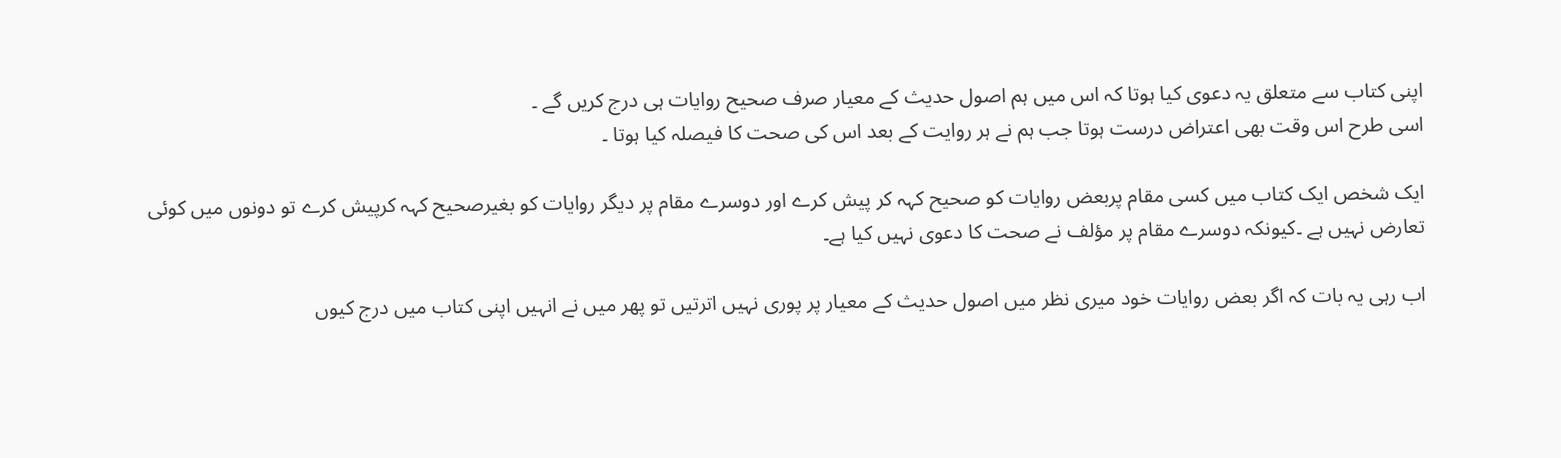اپنی کتاب سے متعلق یہ دعوی کیا ہوتا کہ اس میں ہم اصول حدیث کے معیار صرف صحیح روایات ہی درج کریں گے ۔
اسی طرح اس وقت بھی اعتراض درست ہوتا جب ہم نے ہر روایت کے بعد اس کی صحت کا فیصلہ کیا ہوتا ۔

ایک شخص ایک کتاب میں کسی مقام پربعض روایات کو صحیح کہہ کر پیش کرے اور دوسرے مقام پر دیگر روایات کو بغیرصحیح کہہ کرپیش کرے تو دونوں میں کوئی تعارض نہیں ہے ۔کیونکہ دوسرے مقام پر مؤلف نے صحت کا دعوی نہیں کیا ہے۔

اب رہی یہ بات کہ اگر بعض روایات خود میری نظر میں اصول حدیث کے معیار پر پوری نہیں اترتیں تو پھر میں نے انہیں اپنی کتاب میں درج کیوں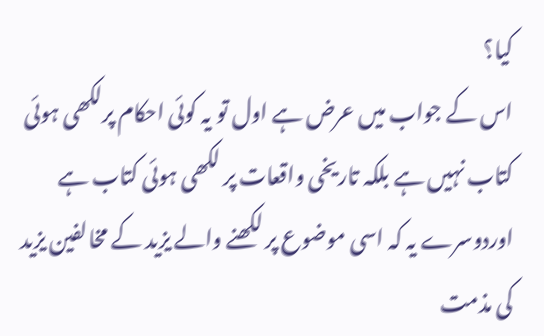کیا؟
اس کے جواب میں عرض ہے اول تو یہ کوئی احکام پرلکھی ہوئی کتاب نہیں ہے بلکہ تاریخی واقعات پر لکھی ہوئی کتاب ہے اوردوسرے یہ کہ اسی موضوع پر لکھنے والے یزید کے مخالفین یزید کی مذمت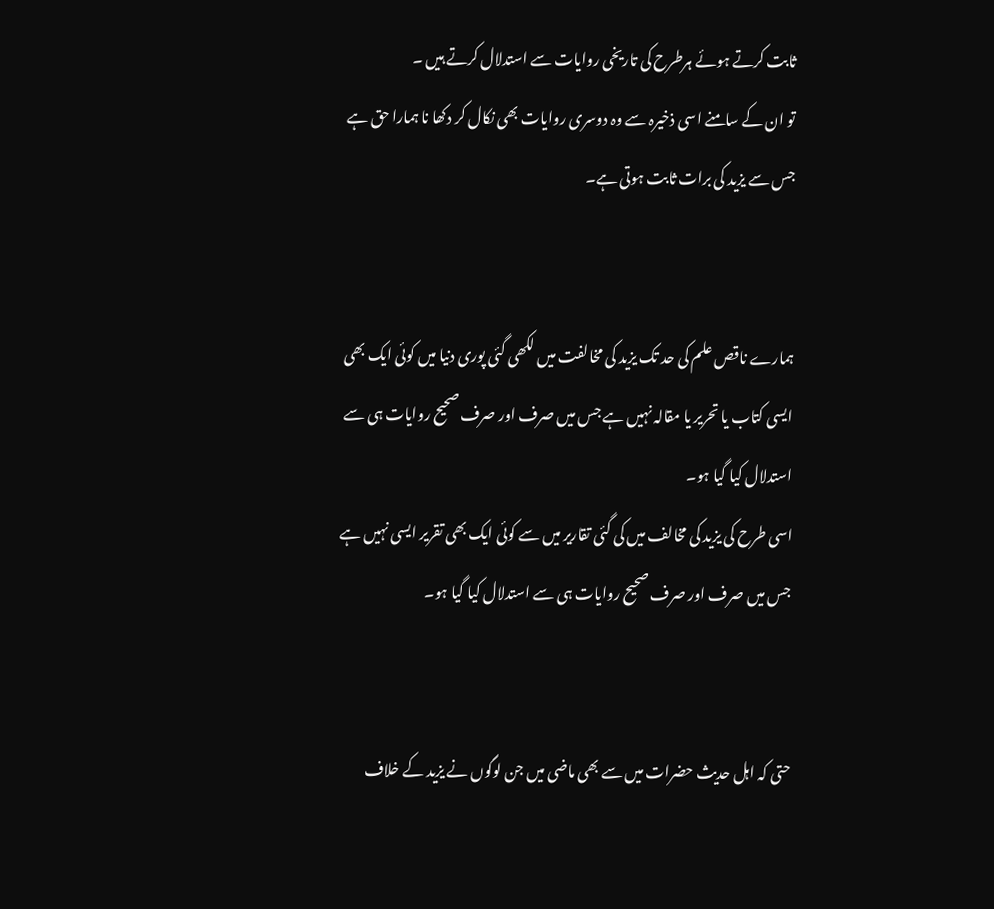ثابت کرتے ہوئے ہرطرح کی تاریخی روایات سے استدلال کرتے ہیں ۔
تو ان کے سامنے اسی ذخیرہ سے وہ دوسری روایات بھی نکال کر دکھا نا ہمارا حق ہے جس سے یزید کی برات ثابت ہوتی ہے۔


ہمارے ناقص علم کی حد تک یزید کی مخالفت میں لکھی گئی پوری دنیا میں کوئی ایک بھی ایسی کتاب یا تحریر یا مقالہ نہیں ہے جس میں صرف اور صرف صحیح روایات ہی سے استدلال کیا گیا ہو۔
اسی طرح کی یزید کی مخالف میں کی گئی تقاریر میں سے کوئی ایک بھی تقریر ایسی نہیں ہے جس میں صرف اور صرف صحیح روایات ہی سے استدلال کیا گیا ہو۔


حتی کہ اہل حدیث حضرات میں سے بھی ماضی میں جن لوگوں نے یزید کے خلاف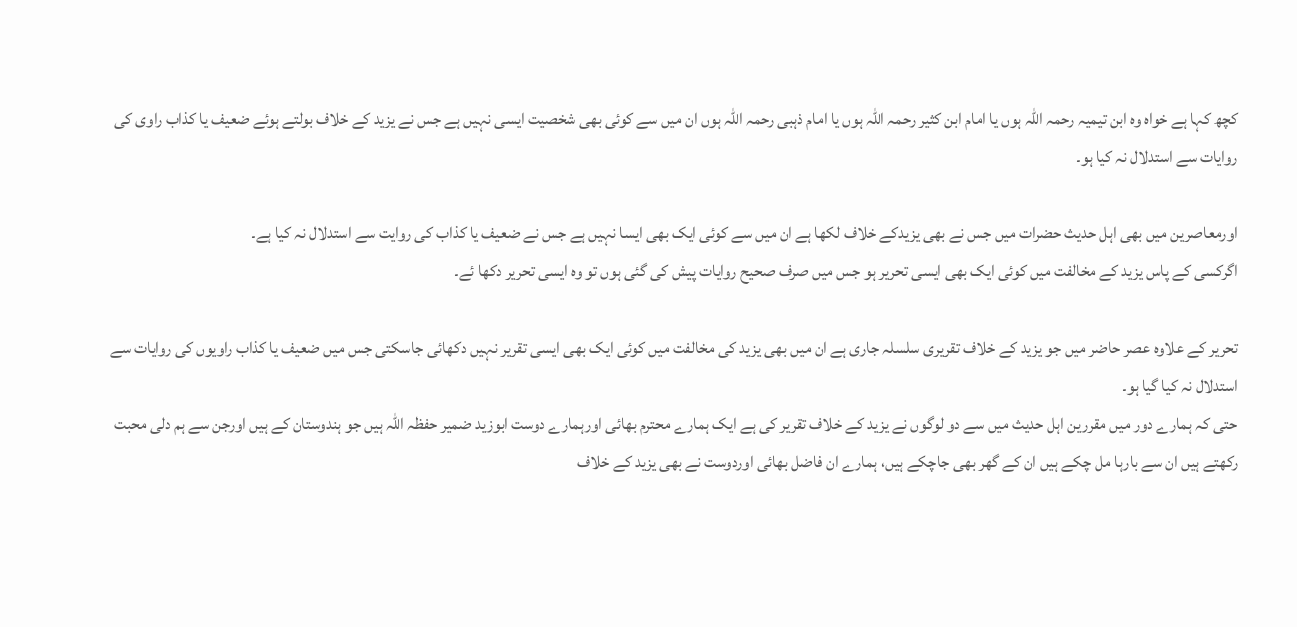کچھ کہا ہے خواہ وہ ابن تیمیہ رحمہ اللہ ہوں یا امام ابن کثیر رحمہ اللہ ہوں یا امام ذہبی رحمہ اللہ ہوں ان میں سے کوئی بھی شخصیت ایسی نہیں ہے جس نے یزید کے خلاف بولتے ہوئے ضعیف یا کذاب راوی کی روایات سے استدلال نہ کیا ہو۔

اورمعاصرین میں بھی اہل حدیث حضرات میں جس نے بھی یزیدکے خلاف لکھا ہے ان میں سے کوئی ایک بھی ایسا نہیں ہے جس نے ضعیف یا کذاب کی روایت سے استدلال نہ کیا ہے۔
اگرکسی کے پاس یزید کے مخالفت میں کوئی ایک بھی ایسی تحریر ہو جس میں صرف صحیح روایات پیش کی گئی ہوں تو وہ ایسی تحریر دکھا ئے۔

تحریر کے علاوہ عصر حاضر میں جو یزید کے خلاف تقریری سلسلہ جاری ہے ان میں بھی یزید کی مخالفت میں کوئی ایک بھی ایسی تقریر نہیں دکھائی جاسکتی جس میں ضعیف یا کذاب راویوں کی روایات سے استدلال نہ کیا گیا ہو۔
حتی کہ ہمارے دور میں مقررین اہل حدیث میں سے دو لوگوں نے یزید کے خلاف تقریر کی ہے ایک ہمارے محترم بھائی اورہمارے دوست ابوزید ضمیر حفظہ اللہ ہیں جو ہندوستان کے ہیں اورجن سے ہم دلی محبت رکھتے ہیں ان سے بارہا مل چکے ہیں ان کے گھر بھی جاچکے ہیں، ہمارے ان فاضل بھائی اوردوست نے بھی یزید کے خلاف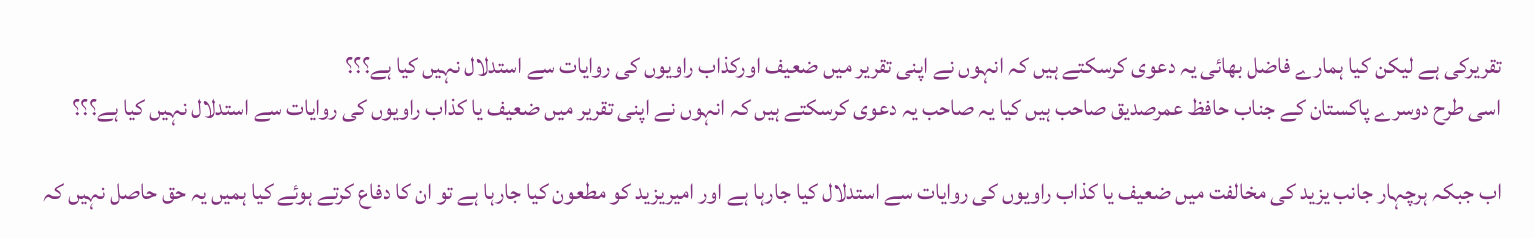تقریرکی ہے لیکن کیا ہمارے فاضل بھائی یہ دعوی کرسکتے ہیں کہ انہوں نے اپنی تقریر میں ضعیف اورکذاب راویوں کی روایات سے استدلال نہیں کیا ہے؟؟؟
اسی طرح دوسرے پاکستان کے جناب حافظ عمرصدیق صاحب ہیں کیا یہ صاحب یہ دعوی کرسکتے ہیں کہ انہوں نے اپنی تقریر میں ضعیف یا کذاب راویوں کی روایات سے استدلال نہیں کیا ہے؟؟؟

اب جبکہ ہرچہار جانب یزید کی مخالفت میں ضعیف یا کذاب راویوں کی روایات سے استدلال کیا جارہا ہے اور امیریزید کو مطعون کیا جارہا ہے تو ان کا دفاع کرتے ہوئے کیا ہمیں یہ حق حاصل نہیں کہ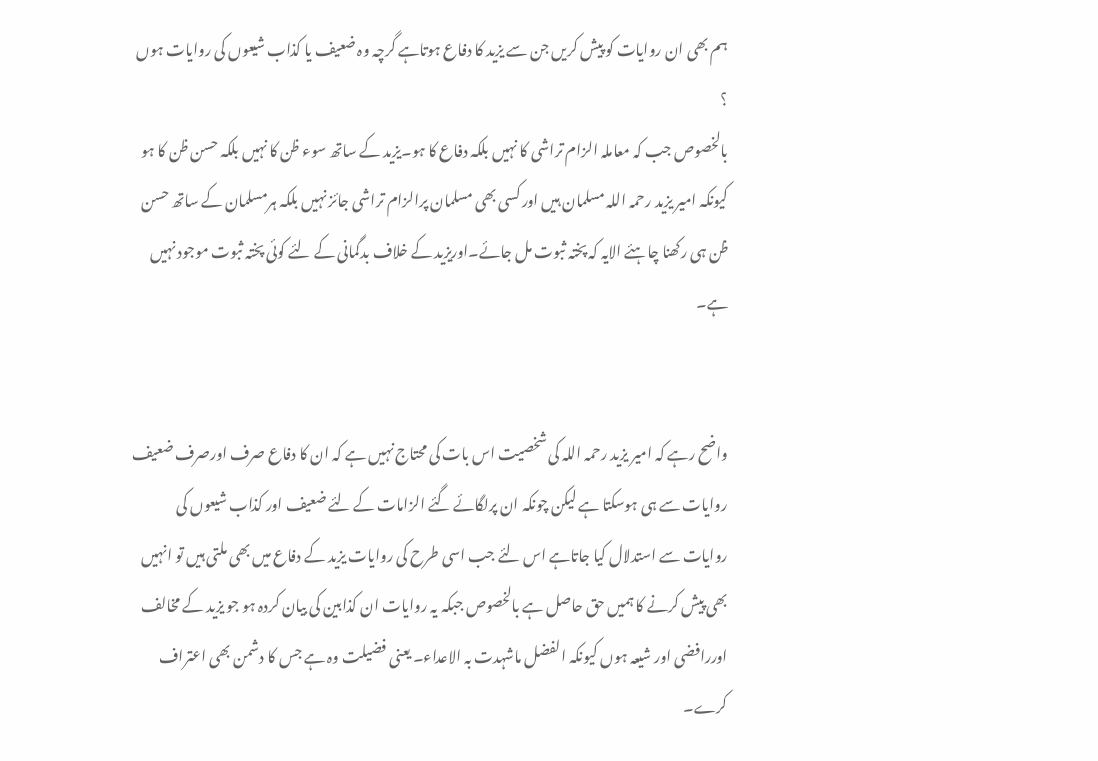ہم بھی ان روایات کو پیش کریں جن سے یزید کا دفاع ہوتاہے گرچہ وہ ضعیف یا کذاب شیعوں کی روایات ہوں ؟
بالخصوص جب کہ معاملہ الزام تراشی کا نہیں بلکہ دفاع کا ہو۔یزید کے ساتھ سوء ظن کا نہیں بلکہ حسن ظن کا ہو کیونکہ امیر یزید رحمہ اللہ مسلمان ہیں اور کسی بھی مسلمان پرالزام تراشی جائز نہیں بلکہ ہرمسلمان کے ساتھ حسن ظن ہی رکھنا چاہئے الایہ کہ پختہ ثبوت مل جائے۔اوریزید کے خلاف بدگمانی کے لئے کوئی پختہ ثبوت موجود نہیں ہے۔


واضح رہے کہ امیر یزید رحمہ اللہ کی شخصیت اس بات کی محتاج نہیں ہے کہ ان کا دفاع صرف اورصرف ضعیف روایات سے ہی ہوسکتا ہے لیکن چونکہ ان پرلگائے گئے الزامات کے لئے ضعیف اور کذاب شیعوں کی روایات سے استدلال کیا جاتاہے اس لئے جب اسی طرح کی روایات یزید کے دفاع میں بھی ملتی ہیں تو انہیں بھی پیش کرنے کا ہمیں حق حاصل ہے بالخصوص جبکہ یہ روایات ان کذابین کی بیان کردہ ہو جو یزید کے مخالف اوررافضی اور شیعہ ہوں کیونکہ الفضل ماشہدت بہ الاعداء۔ یعنی فضیلت وہ ہے جس کا دشمن بھی اعتراف کرے۔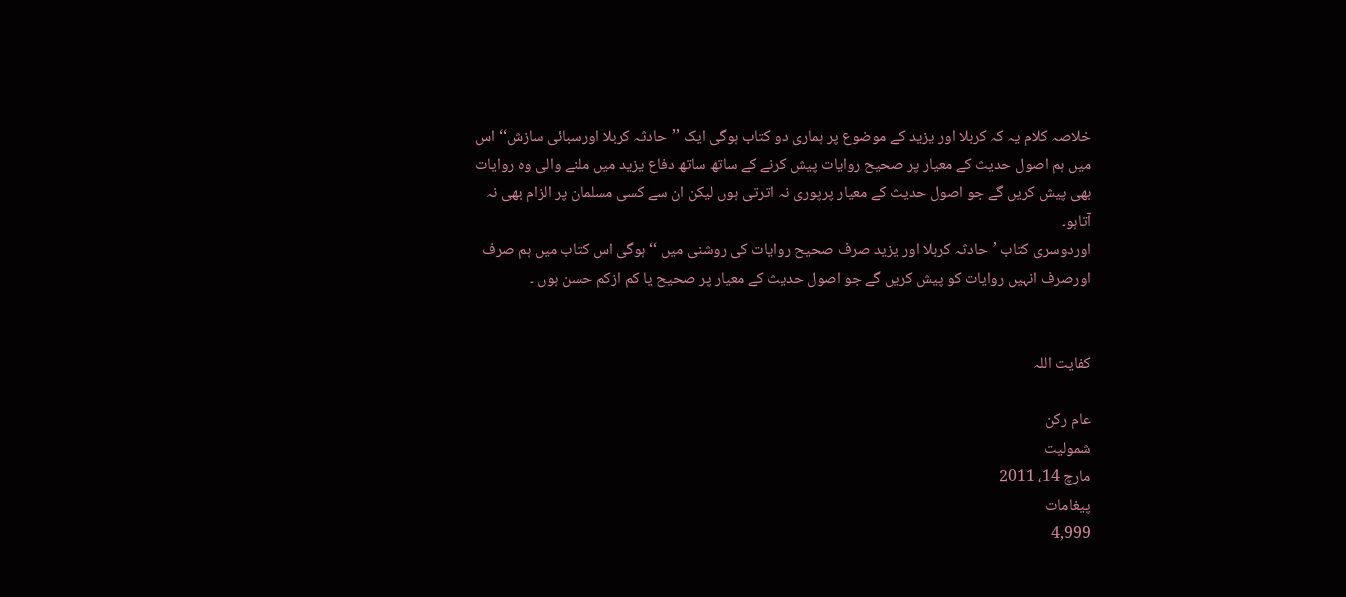خلاصہ کلام یہ کہ کربلا اور یزید کے موضوع پر ہماری دو کتاب ہوگی ایک ’’حادثہ کربلا اورسبائی سازش‘‘ اس میں ہم اصول حدیث کے معیار پر صحیح روایات پیش کرنے کے ساتھ ساتھ دفاع یزید میں ملنے والی وہ روایات بھی پیش کریں گے جو اصول حدیث کے معیار پرپوری نہ اترتی ہوں لیکن ان سے کسی مسلمان پر الزام بھی نہ آتاہو۔
اوردوسری کتاب ’حادثہ کربلا اور یزید صرف صحیح روایات کی روشنی میں ‘‘ ہوگی اس کتاب میں ہم صرف اورصرف انہیں روایات کو پیش کریں گے جو اصول حدیث کے معیار پر صحیح یا کم ازکم حسن ہوں ۔


کفایت اللہ

عام رکن
شمولیت
مارچ 14، 2011
پیغامات
4,999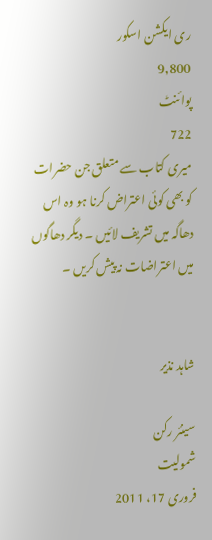ری ایکشن اسکور
9,800
پوائنٹ
722
میری کتاب سے متعلق جن حضرات کو بھی کوئی اعتراض کرنا ہو وہ اس دھاگہ میں تشریف لائیں ۔ دیگر دھاگوں میں اعتراضات نہ پیش کریں ۔


شاہد نذیر

سینئر رکن
شمولیت
فروری 17، 2011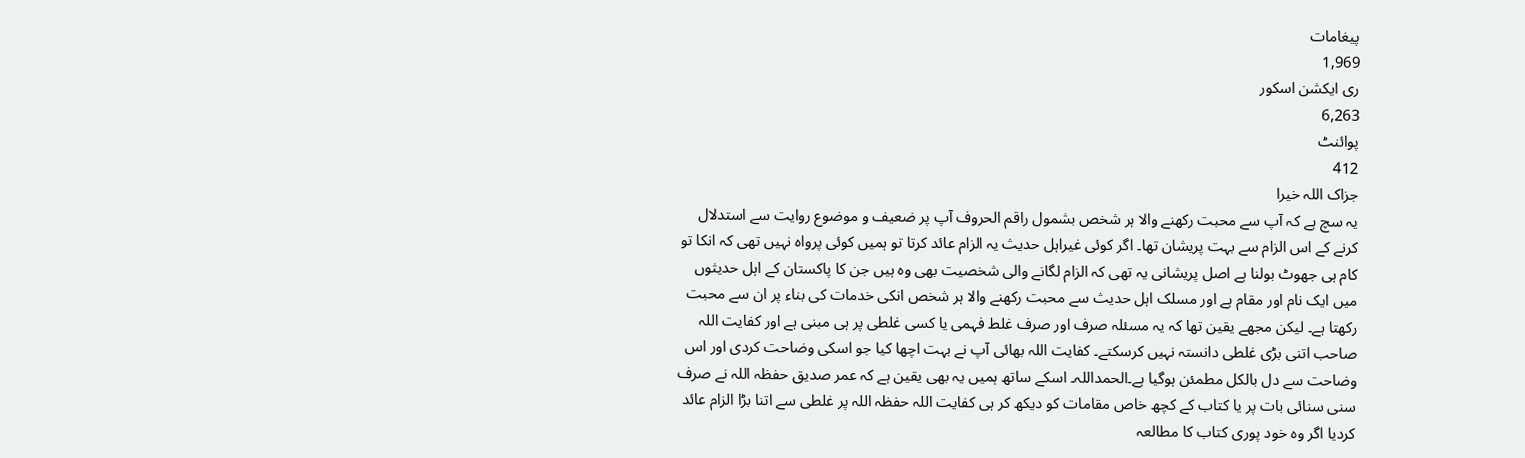پیغامات
1,969
ری ایکشن اسکور
6,263
پوائنٹ
412
جزاک اللہ خیرا
یہ سچ ہے کہ آپ سے محبت رکھنے والا ہر شخص بشمول راقم الحروف آپ پر ضعیف و موضوع روایت سے استدلال کرنے کے اس الزام سے بہت پریشان تھا۔ اگر کوئی غیراہل حدیث یہ الزام عائد کرتا تو ہمیں کوئی پرواہ نہیں تھی کہ انکا تو کام ہی جھوٹ بولنا ہے اصل پریشانی یہ تھی کہ الزام لگانے والی شخصیت بھی وہ ہیں جن کا پاکستان کے اہل حدیثوں میں ایک نام اور مقام ہے اور مسلک اہل حدیث سے محبت رکھنے والا ہر شخص انکی خدمات کی بناء پر ان سے محبت رکھتا ہے۔ لیکن مجھے یقین تھا کہ یہ مسئلہ صرف اور صرف غلط فہمی یا کسی غلطی پر ہی مبنی ہے اور کفایت اللہ صاحب اتنی بڑی غلطی دانستہ نہیں کرسکتے۔ کفایت اللہ بھائی آپ نے بہت اچھا کیا جو اسکی وضاحت کردی اور اس وضاحت سے دل بالکل مطمئن ہوگیا ہے۔الحمداللہ۔ اسکے ساتھ ہمیں یہ بھی یقین ہے کہ عمر صدیق حفظہ اللہ نے صرف سنی سنائی بات پر یا کتاب کے کچھ خاص مقامات کو دیکھ کر ہی کفایت اللہ حفظہ اللہ پر غلطی سے اتنا بڑا الزام عائد کردیا اگر وہ خود پوری کتاب کا مطالعہ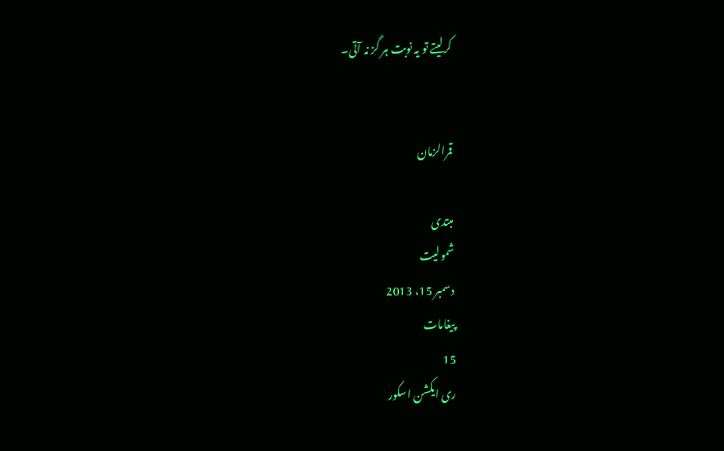کرلیتے تو یہ نوبت ہر گز نہ آتی۔


قمرالزمان

مبتدی
شمولیت
دسمبر 15، 2013
پیغامات
15
ری ایکشن اسکور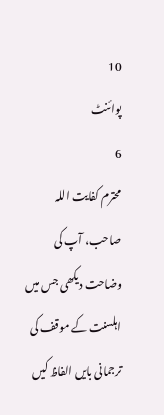10
پوائنٹ
6
محترم کفایت اللہ صاحب، آپ کی وضاحت دیکھی جس میں اہلسنت کے موقف کی ترجمانی بایں الفاظ کیں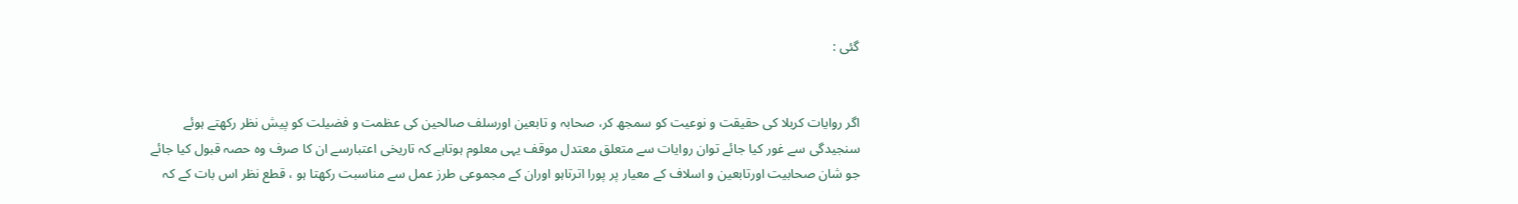گئی :


اگر روایات کربلا کی حقیقت و نوعیت کو سمجھ کر، صحابہ و تابعین اورسلف صالحین کی عظمت و فضیلت کو پیش نظر رکھتے ہوئے سنجیدگی سے غور کیا جائے توان روایات سے متعلق معتدل موقف یہی معلوم ہوتاہے کہ تاریخی اعتبارسے ان کا صرف وہ حصہ قبول کیا جائے جو شان صحابیت اورتابعین و اسلاف کے معیار پر پورا اترتاہو اوران کے مجموعی طرز عمل سے مناسبت رکھتا ہو ، قطع نظر اس بات کے کہ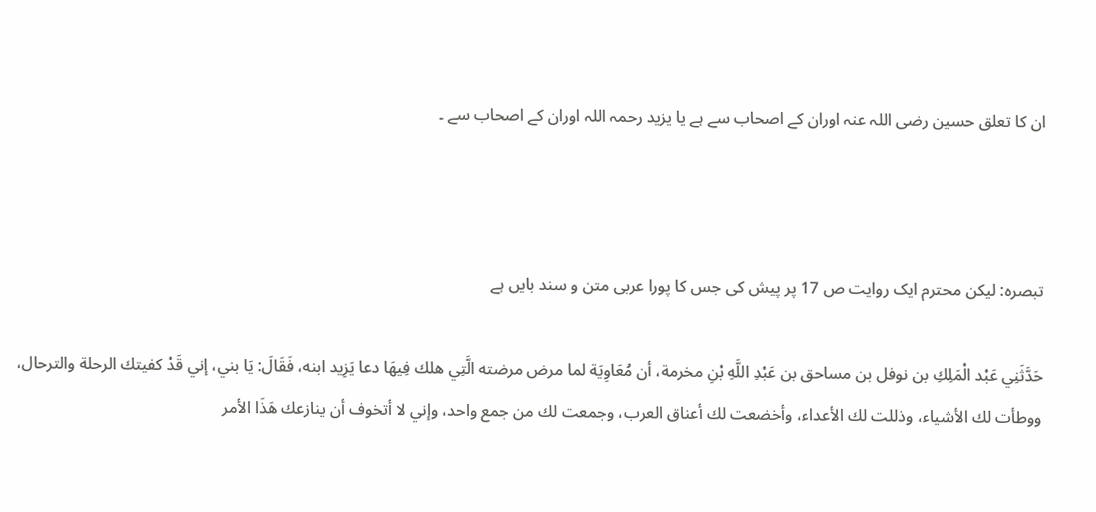ان کا تعلق حسین رضی اللہ عنہ اوران کے اصحاب سے ہے یا یزید رحمہ اللہ اوران کے اصحاب سے ۔



تبصرہ: لیکن محترم ایک روایت ص 17 پر پیش کی جس کا پورا عربی متن و سند بایں ہے

حَدَّثَنِي عَبْد الْمَلِكِ بن نوفل بن مساحق بن عَبْدِ اللَّهِ بْنِ مخرمة، أن مُعَاوِيَة لما مرض مرضته الَّتِي هلك فِيهَا دعا يَزِيد ابنه، فَقَالَ: يَا بني، إني قَدْ كفيتك الرحلة والترحال، ووطأت لك الأشياء، وذللت لك الأعداء، وأخضعت لك أعناق العرب، وجمعت لك من جمع واحد، وإني لا أتخوف أن ينازعك هَذَا الأمر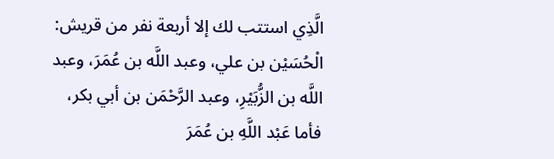الَّذِي استتب لك إلا أربعة نفر من قريش: الْحُسَيْن بن علي، وعبد اللَّه بن عُمَرَ، وعبد اللَّه بن الزُّبَيْرِ، وعبد الرَّحْمَن بن أبي بكر، فأما عَبْد اللَّهِ بن عُمَرَ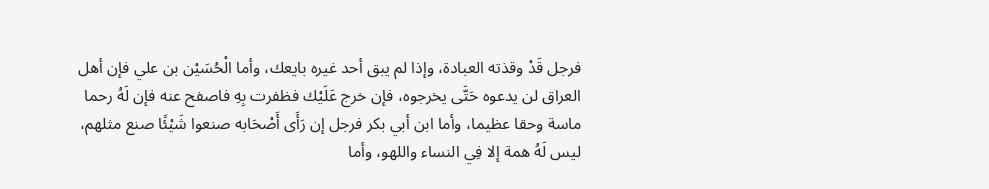فرجل قَدْ وقذته العبادة، وإذا لم يبق أحد غيره بايعك، وأما الْحُسَيْن بن علي فإن أهل العراق لن يدعوه حَتَّى يخرجوه، فإن خرج عَلَيْك فظفرت بِهِ فاصفح عنه فإن لَهُ رحما ماسة وحقا عظيما، وأما ابن أبي بكر فرجل إن رَأَى أَصْحَابه صنعوا شَيْئًا صنع مثلهم، ليس لَهُ همة إلا فِي النساء واللهو، وأما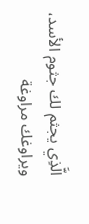الَّذِي يجثم لك جثوم الأسد، ويراوغك مراوغة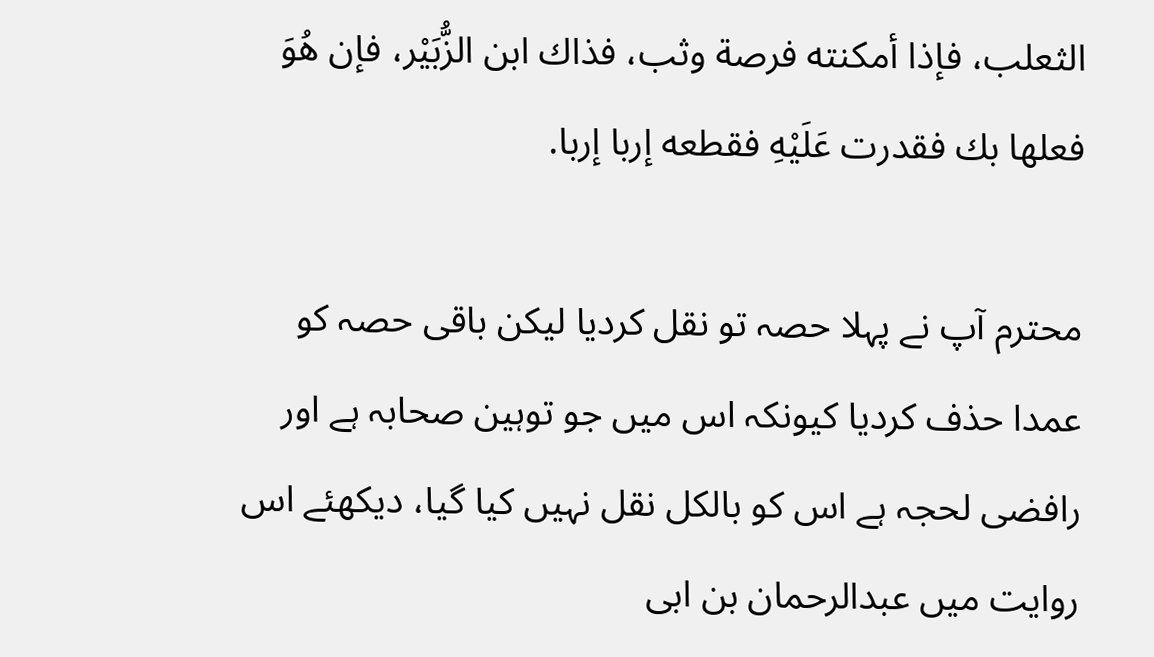الثعلب، فإذا أمكنته فرصة وثب، فذاك ابن الزُّبَيْر، فإن هُوَ فعلها بك فقدرت عَلَيْهِ فقطعه إربا إربا.

محترم آپ نے پہلا حصہ تو نقل کردیا لیکن باقی حصہ کو عمدا حذف کردیا کیونکہ اس میں جو توہین صحابہ ہے اور رافضی لحجہ ہے اس کو بالکل نقل نہیں کیا گیا، دیکھئے اس روایت میں عبدالرحمان بن ابی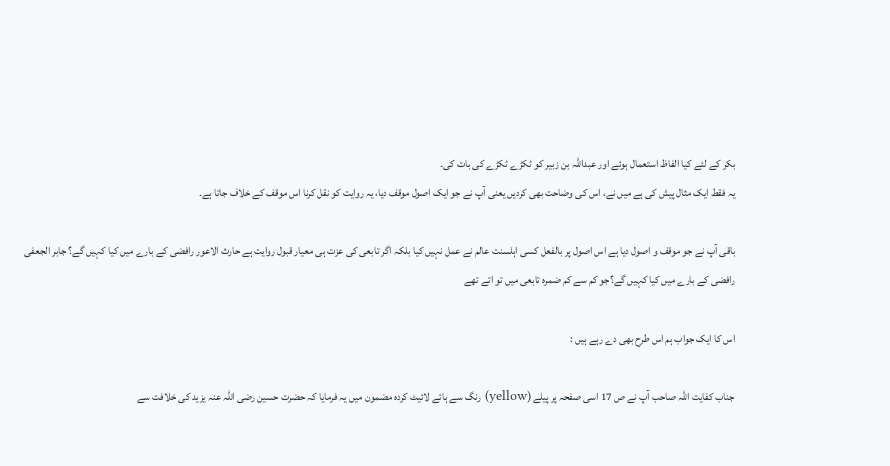بکر کے لئے کیا الفاظ استعمال ہوئے اور عبداللہ بن زبیر کو ٹکڑے ٹکڑے کی بات کی۔
یہ فقط ایک مثال پیش کی ہے میں نے، اس کی وضاحت بھی کردیں یعنی آپ نے جو ایک اصول موقف دیا، یہ روایت کو نقل کرنا اس موقف کے خلاف جاتا ہے۔

باقی آپ نے جو موقف و اصول دیا ہے اس اصول پر بالفعل کسی اہلسنت عالم نے عمل نہیں کیا بلکہ اگر تابعی کی عزت ہی معیار قبول روایت ہے حارث الاعور رافضی کے بارے میں کیا کہیں گے؟ جابر الجعفی رافضی کے بارے میں کیا کہیں گے؟جو کم سے کم ضمرہ تابعی میں تو اتے تھے

اس کا ایک جواب ہم اس طرح بھی دے رہے ہیں :

جناب کفایت اللہ صاحب آپ نے ص 17 اسی صفحہ پر پیلے (yellow) رنگ سے ہائے لائیٹ‌ کردہ مضمون میں‌ یہ فرمایا کہ حضرت حسین رضی اللہ عنہ یزید کی خلافت سے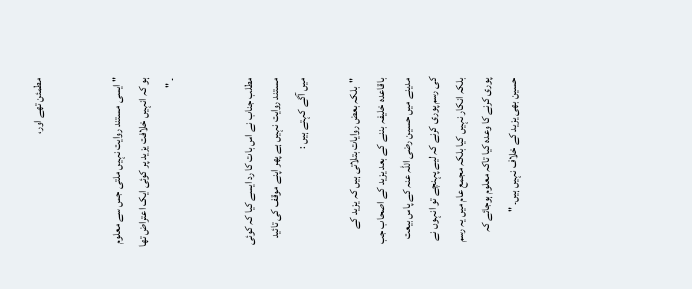مطمئن تھے اور،


" ایسی مستند روایت نہیں‌ ملتی جس سے معلوم ہو کہ انہیں خلافت یزید پر کوئی ایک اعتراض تھا ۔ "


مطلب جناب نے اس بات کا رد ایسے کیا کہ کوئی مستند روایت نہیں‌ ہے پھر اپنے موقف کی تائید میں‌ آگے کہتے ہیں :

"بلکہ بعض‌ روایات بتلاتی ہیں‌ کہ یزید کے باقاعدہ خلیفہ بننے کے بعد یزید کے اصحاب جب مدینے میں‌ حسین رضی اللہ عنہ کے پاس بیعت کی رسم پوری کرنے کہ لیے پہنچے تو انہوں‌ نے بلکہ انکار نہیں کیا بلکہ مجمع عام میں‌ یہ رسم پوری کرنے کا وعدہ کیا تاکہ معلوم ہوجائے کہ حسین بھی یزید کے خلاف نہیں‌ ہیں۔ "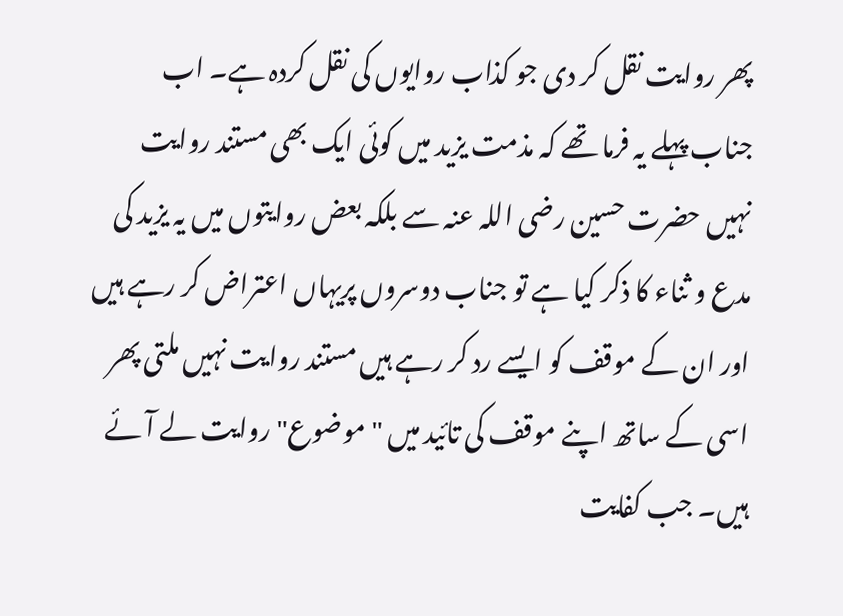پھر روایت نقل کر دی جو کذاب روایوں‌ کی نقل کردہ ہے۔ اب جناب پہلے یہ فرما تھے کہ مذمت یزید میں‌ کوئی ایک بھی مستند روایت نہیں‌ حضرت حسین رضی اللہ عنہ سے بلکہ بعض روایتوں‌ میں‌ یہ یزید کی مدع و ثناء کا ذکر کیا ہے تو جناب دوسروں‌ پریہاں‌ اعتراض‌ کر رہے ہیں اور ان کے موقف کو ایسے رد کر رہے ہیں مستند روایت نہیں‌ ملتی پھر اسی کے ساتھ اپنے موقف کی تائید میں‌ "موضوع" روایت لے آئے ہیں۔ جب کفایت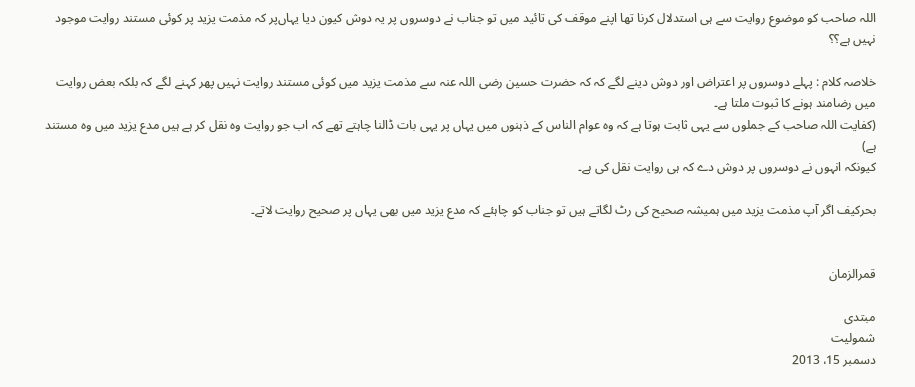اللہ صاحب کو موضوع روایت سے ہی استدلال کرنا تھا اپنے موقف کی تائید میں‌ تو جناب نے دوسروں‌ پر یہ دوش کیون دیا یہاں‌پر کہ مذمت یزید پر کوئی مستند روایت موجود نہیں‌ ہے؟؟

خلاصہ کلام : پہلے دوسروں‌ پر اعتراض اور دوش دینے لگے کہ کہ حضرت حسین رضی اللہ عنہ سے مذمت یزید میں کوئی مستند روایت نہیں پھر کہنے لگے کہ بلکہ بعض روایت میں رضامند ہونے کا ثبوت ملتا ہے۔
(کفایت اللہ صاحب کے جملوں‌ سے یہی ثابت ہوتا ہے کہ وہ عوام الناس کے ذہنوں‌ میں‌ یہاں‌ پر یہی بات ڈالنا چاہتے تھے کہ اب جو روایت وہ نقل کر ہے ہیں مدع یزید میں‌ وہ مستند ہے)
کیونکہ انہوں نے دوسروں‌ پر دوش دے کہ ہی روایت نقل کی ہے۔

بحرکیف اگر آپ مذمت یزید میں‌ ہمیشہ صحیح‌ کی رٹ لگاتے ہیں تو جناب کو چاہئے کہ مدع یزید میں‌ بھی یہاں پر صحیح روایت لاتے۔


قمرالزمان

مبتدی
شمولیت
دسمبر 15، 2013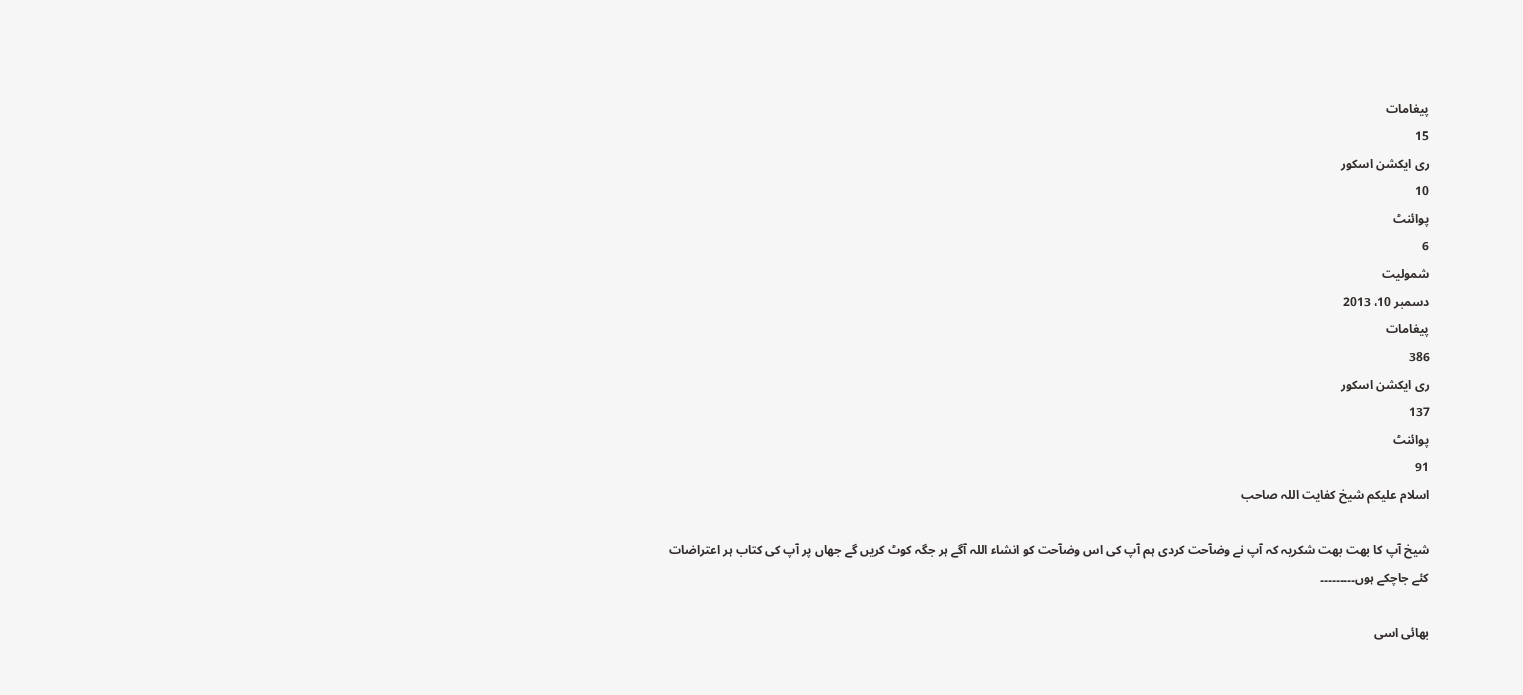پیغامات
15
ری ایکشن اسکور
10
پوائنٹ
6
شمولیت
دسمبر 10، 2013
پیغامات
386
ری ایکشن اسکور
137
پوائنٹ
91
اسلام علیکم شیخ کفایت اللہ صاحب

شیخ آپ کا بھت بھت شکریہ کہ آپ نے وضآحت کردی ہم آپ کی اس وضآحت کو انشاء اللہ آگے ہر جگہ کوٹ کریں گے جھاں پر آپ کی کتاب ہر اعتراضات کئے جاچکے ہوں۔۔۔۔۔۔۔۔۔

بھائی اسی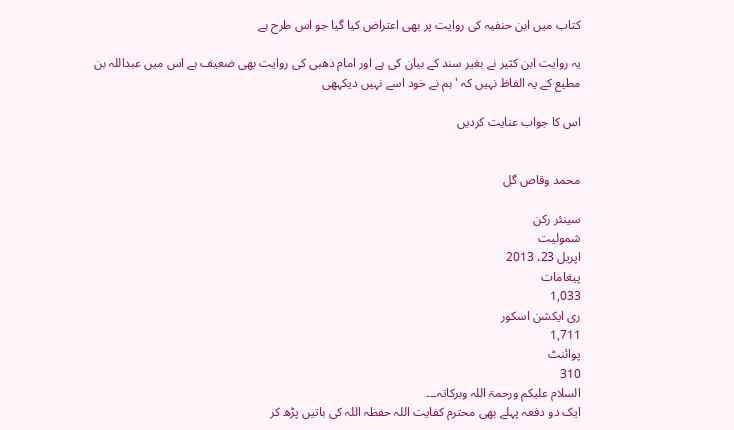کتاب میں ابن حنفیہ کی روایت پر بھی اعتراض کیا گیا جو اس طرح ہے

یہ روایت ابن کثیر نے بغیر سند کے بیان کی ہے اور امام ذھبی کی روایت بھی ضعیف ہے اس میں عبداللہ بن مطیع کے یہ الفاظ نہیں کہ ' ہم نے خود اسے نہیں دیکہھی

اس کا جواب عنایت کردیں


محمد وقاص گل

سینئر رکن
شمولیت
اپریل 23، 2013
پیغامات
1,033
ری ایکشن اسکور
1,711
پوائنٹ
310
السلام علیکم ورحمۃ اللہ وبرکاتہ۔۔۔
ایک دو دفعہ پہلے بھی محترم کفایت اللہ حفظہ اللہ کی باتیں پڑھ کر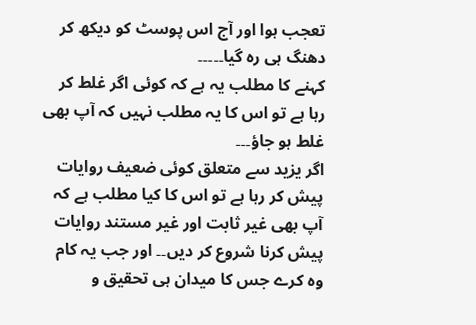تعجب ہوا اور آج اس پوسٹ کو دیکھ کر دھنگ ہی رہ گیا۔۔۔۔۔
کہنے کا مطلب یہ ہے کہ کوئی اگر غلط کر رہا ہے تو اس کا یہ مطلب نہیں کہ آپ بھی غلط ہو جاؤ۔۔۔
اگر یزید سے متعلق کوئی ضعیف روایات پیش کر رہا ہے تو اس کا کیا مطلب ہے کہ آپ بھی غیر ثابت اور غیر مستند روایات پیش کرنا شروع کر دیں۔۔ اور جب یہ کام وہ کرے جس کا میدان ہی تحقیق و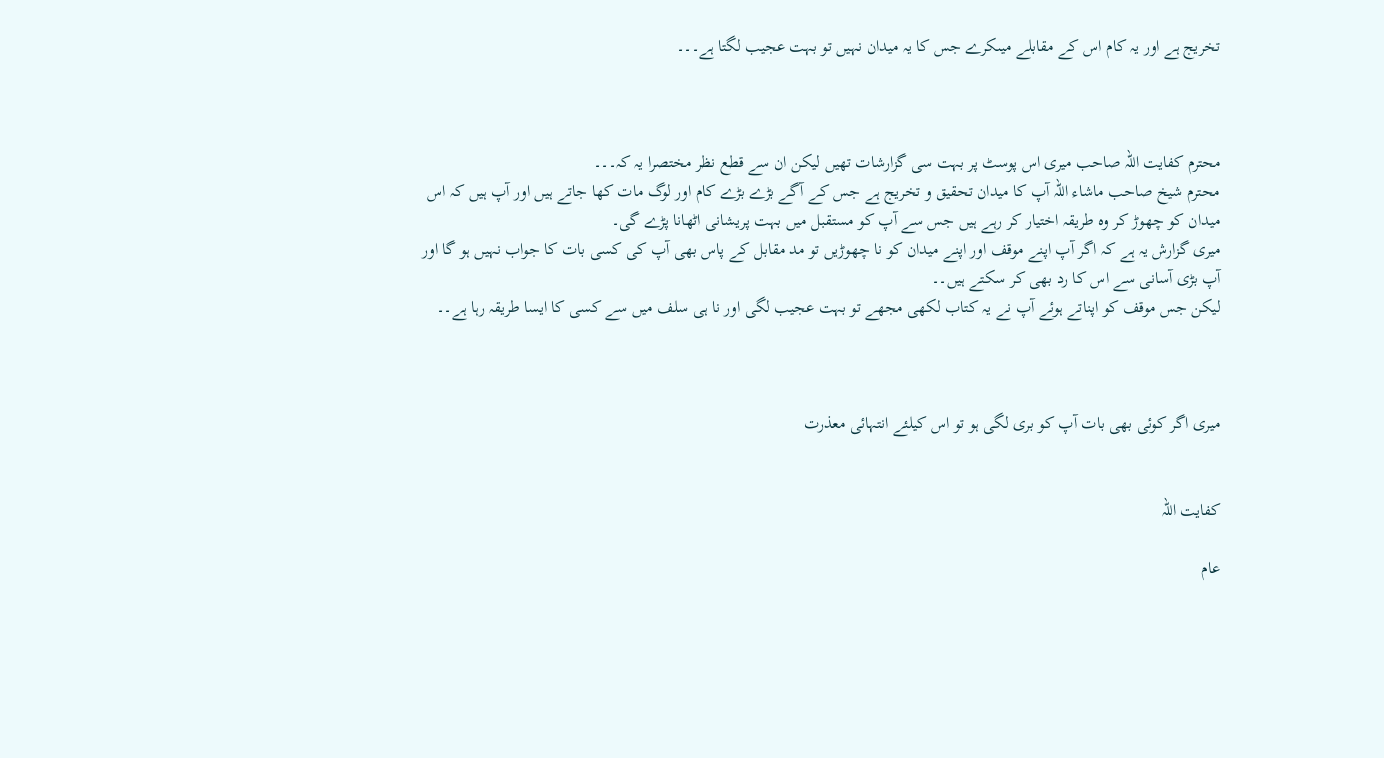تخریج ہے اور یہ کام اس کے مقابلے میںکرے جس کا یہ میدان نہیں تو بہت عجیب لگتا ہے۔۔۔



محترم کفایت اللہ صاحب میری اس پوسٹ پر بہت سی گزارشات تھیں لیکن ان سے قطع نظر مختصرا یہ کہ۔۔۔
محترم شیخ صاحب ماشاء اللہ آپ کا میدان تحقیق و تخریج ہے جس کے آگے بڑے بڑے کام اور لوگ مات کھا جاتے ہیں اور آپ ہیں کہ اس میدان کو چھوڑ کر وہ طریقہ اختیار کر رہے ہیں جس سے آپ کو مستقبل میں بہت پریشانی اٹھانا پڑے گی۔
میری گزارش یہ ہے کہ اگر آپ اپنے موقف اور اپنے میدان کو نا چھوڑیں تو مد مقابل کے پاس بھی آپ کی کسی بات کا جواب نہیں ہو گا اور آپ بڑی آسانی سے اس کا رد بھی کر سکتے ہیں۔۔
لیکن جس موقف کو اپناتے ہوئے آپ نے یہ کتاب لکھی مجھے تو بہت عجیب لگی اور نا ہی سلف میں سے کسی کا ایسا طریقہ رہا ہے۔۔



میری اگر کوئی بھی بات آپ کو بری لگی ہو تو اس کیلئے انتہائی معذرت


کفایت اللہ

عام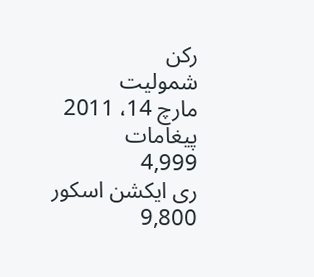رکن
شمولیت
مارچ 14، 2011
پیغامات
4,999
ری ایکشن اسکور
9,800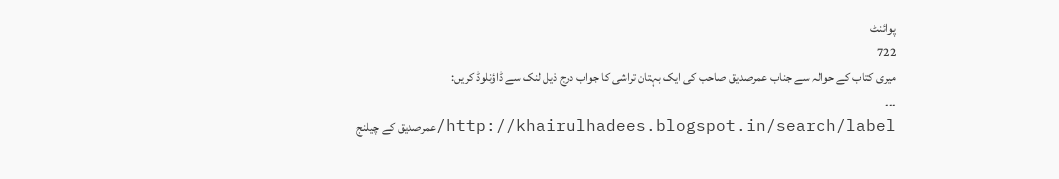پوائنٹ
722
میری کتاب کے حوالہ سے جناب عمرصدیق صاحب کی ایک بہتان تراشی کا جواب درج ذیل لنک سے ڈاؤنلوڈ کریں:
۔۔۔
http://khairulhadees.blogspot.in/search/label/عمرصدیق کے چیلنج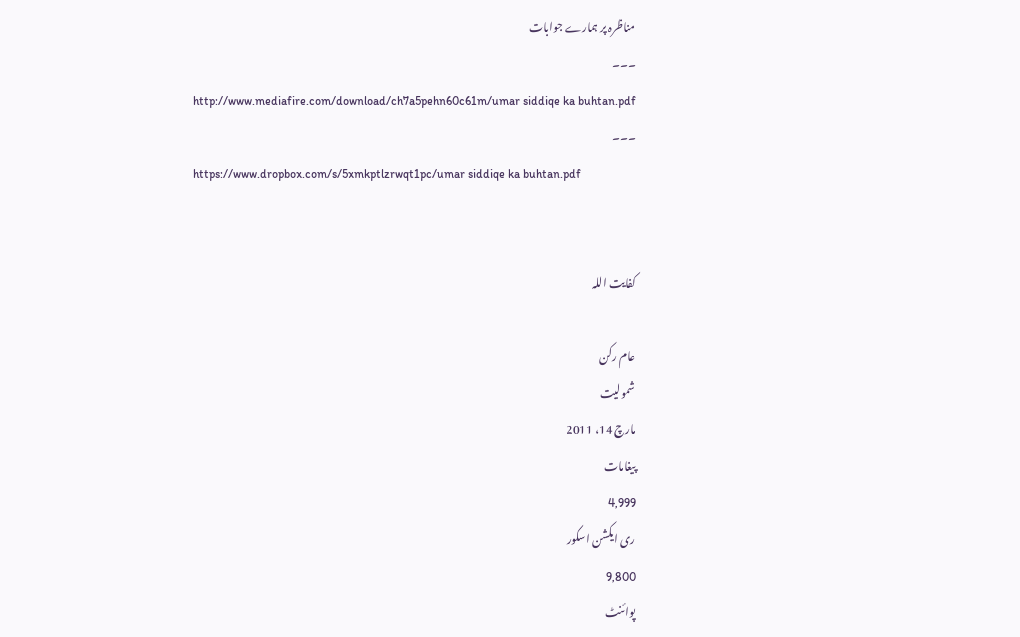مناظرہ پر ہمارے جوابات
۔۔۔
http://www.mediafire.com/download/ch7a5pehn60c61m/umar siddiqe ka buhtan.pdf
۔۔۔
https://www.dropbox.com/s/5xmkptlzrwqt1pc/umar siddiqe ka buhtan.pdf


کفایت اللہ

عام رکن
شمولیت
مارچ 14، 2011
پیغامات
4,999
ری ایکشن اسکور
9,800
پوائنٹ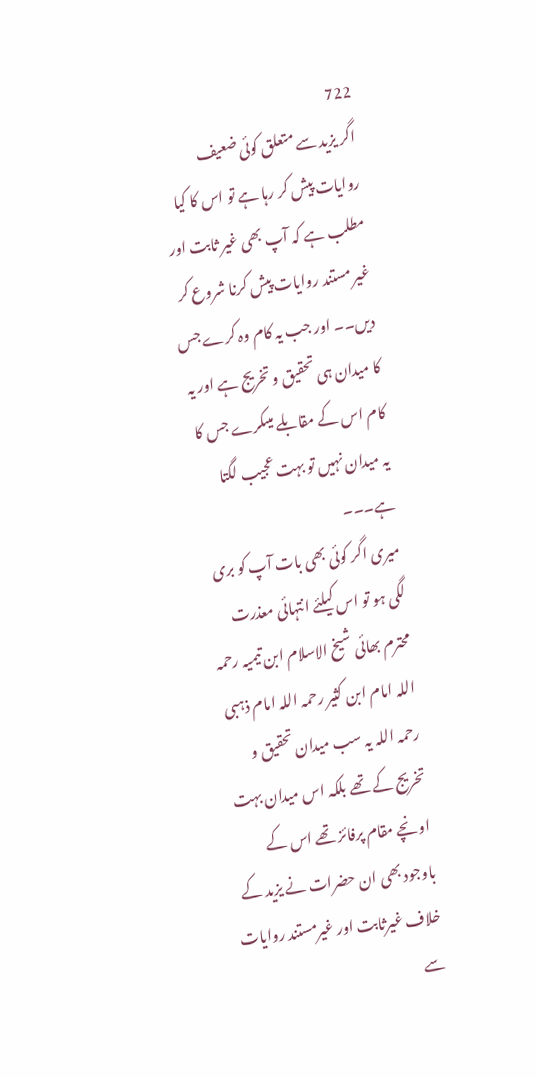722
اگر یزید سے متعلق کوئی ضعیف روایات پیش کر رہا ہے تو اس کا کیا مطلب ہے کہ آپ بھی غیر ثابت اور غیر مستند روایات پیش کرنا شروع کر دیں۔۔ اور جب یہ کام وہ کرے جس کا میدان ہی تحقیق و تخریج ہے اور یہ کام اس کے مقابلے میںکرے جس کا یہ میدان نہیں تو بہت عجیب لگتا ہے۔۔۔
میری اگر کوئی بھی بات آپ کو بری لگی ہو تو اس کیلئے انتہائی معذرت
محترم بھائی شیخ الاسلام ابن تیمیہ رحمہ اللہ امام ابن کثیر رحمہ اللہ امام ذہبی رحمہ اللہ یہ سب میدان تحقیق و تخریج کے تھے بلکہ اس میدان بہت اونچے مقام پرفائز تھے اس کے باوجود بھی ان حضرات نے یزید کے خلاف غیرثابت اور غیرمستند روایات سے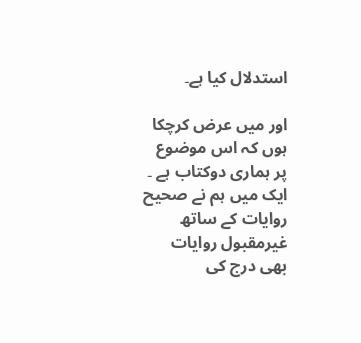استدلال کیا ہے۔

اور میں عرض کرچکا ہوں کہ اس موضوع پر ہماری دوکتاب ہے ۔
ایک میں ہم نے صحیح روایات کے ساتھ غیرمقبول روایات بھی درج کی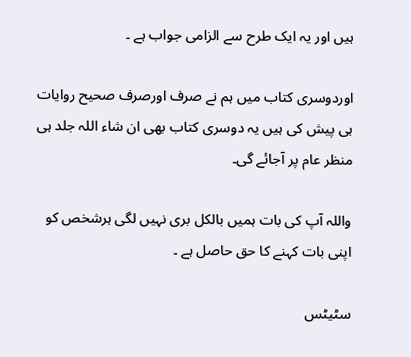ہیں اور یہ ایک طرح سے الزامی جواب ہے ۔

اوردوسری کتاب میں ہم نے صرف اورصرف صحیح روایات ہی پیش کی ہیں یہ دوسری کتاب بھی ان شاء اللہ جلد ہی منظر عام پر آجائے گی۔

واللہ آپ کی بات ہمیں بالکل بری نہیں لگی ہرشخص کو اپنی بات کہنے کا حق حاصل ہے ۔

سٹیٹس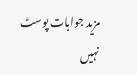مزید جوابات پوسٹ نہیں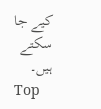کیے جا سکتے ہیں۔
Top